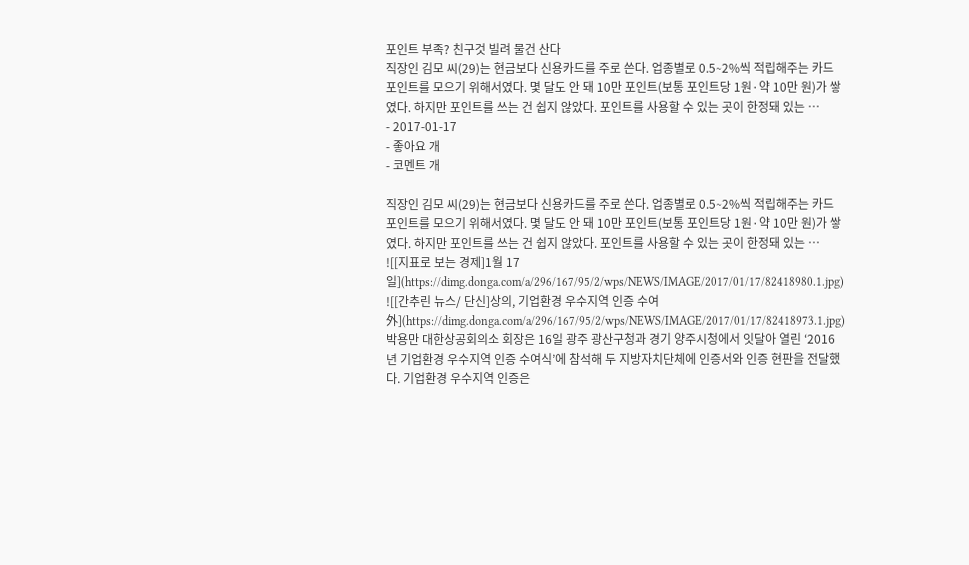포인트 부족? 친구것 빌려 물건 산다
직장인 김모 씨(29)는 현금보다 신용카드를 주로 쓴다. 업종별로 0.5∼2%씩 적립해주는 카드 포인트를 모으기 위해서였다. 몇 달도 안 돼 10만 포인트(보통 포인트당 1원·약 10만 원)가 쌓였다. 하지만 포인트를 쓰는 건 쉽지 않았다. 포인트를 사용할 수 있는 곳이 한정돼 있는 …
- 2017-01-17
- 좋아요 개
- 코멘트 개

직장인 김모 씨(29)는 현금보다 신용카드를 주로 쓴다. 업종별로 0.5∼2%씩 적립해주는 카드 포인트를 모으기 위해서였다. 몇 달도 안 돼 10만 포인트(보통 포인트당 1원·약 10만 원)가 쌓였다. 하지만 포인트를 쓰는 건 쉽지 않았다. 포인트를 사용할 수 있는 곳이 한정돼 있는 …
![[지표로 보는 경제]1월 17일](https://dimg.donga.com/a/296/167/95/2/wps/NEWS/IMAGE/2017/01/17/82418980.1.jpg)
![[간추린 뉴스/ 단신]상의, 기업환경 우수지역 인증 수여 外](https://dimg.donga.com/a/296/167/95/2/wps/NEWS/IMAGE/2017/01/17/82418973.1.jpg)
박용만 대한상공회의소 회장은 16일 광주 광산구청과 경기 양주시청에서 잇달아 열린 ‘2016년 기업환경 우수지역 인증 수여식’에 참석해 두 지방자치단체에 인증서와 인증 현판을 전달했다. 기업환경 우수지역 인증은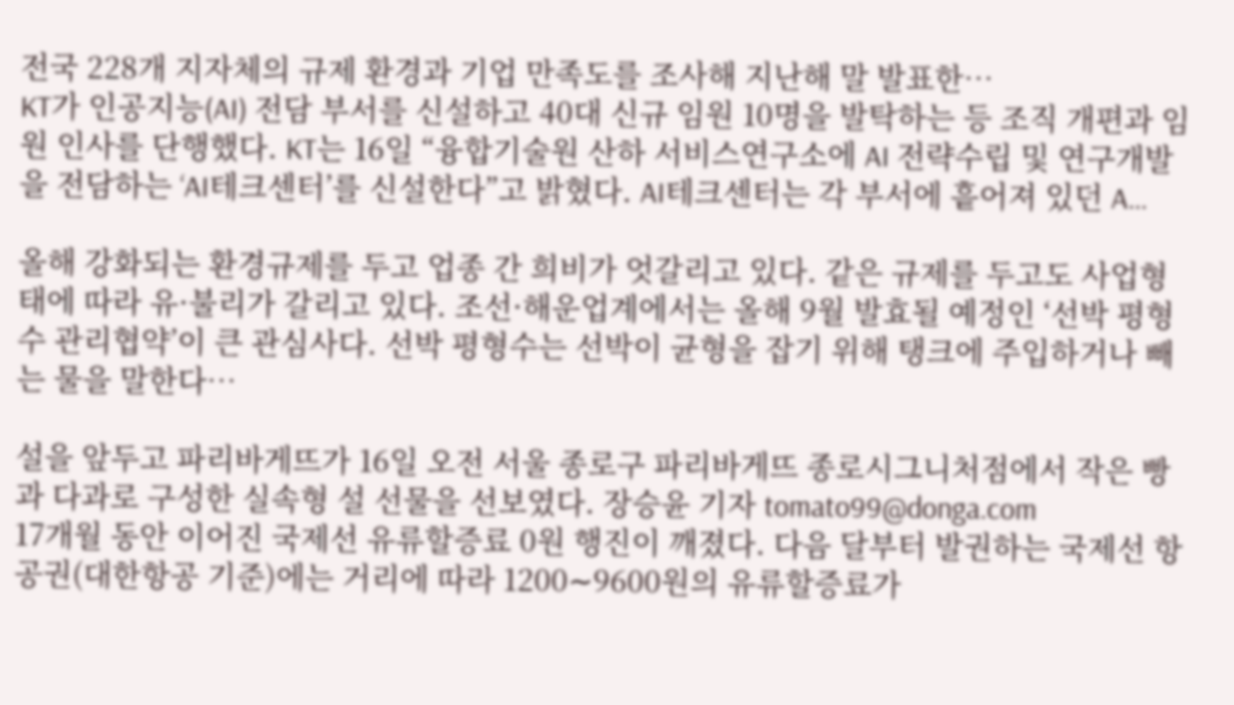전국 228개 지자체의 규제 환경과 기업 만족도를 조사해 지난해 말 발표한…
KT가 인공지능(AI) 전담 부서를 신설하고 40대 신규 임원 10명을 발탁하는 등 조직 개편과 임원 인사를 단행했다. KT는 16일 “융합기술원 산하 서비스연구소에 AI 전략수립 및 연구개발을 전담하는 ‘AI테크센터’를 신설한다”고 밝혔다. AI테크센터는 각 부서에 흩어져 있던 A…

올해 강화되는 환경규제를 두고 업종 간 희비가 엇갈리고 있다. 같은 규제를 두고도 사업형태에 따라 유·불리가 갈리고 있다. 조선·해운업계에서는 올해 9월 발효될 예정인 ‘선박 평형수 관리협약’이 큰 관심사다. 선박 평형수는 선박이 균형을 잡기 위해 탱크에 주입하거나 빼는 물을 말한다…

설을 앞두고 파리바게뜨가 16일 오전 서울 종로구 파리바게뜨 종로시그니처점에서 작은 빵과 다과로 구성한 실속형 설 선물을 선보였다. 장승윤 기자 tomato99@donga.com
17개월 동안 이어진 국제선 유류할증료 0원 행진이 깨졌다. 다음 달부터 발권하는 국제선 항공권(대한항공 기준)에는 거리에 따라 1200∼9600원의 유류할증료가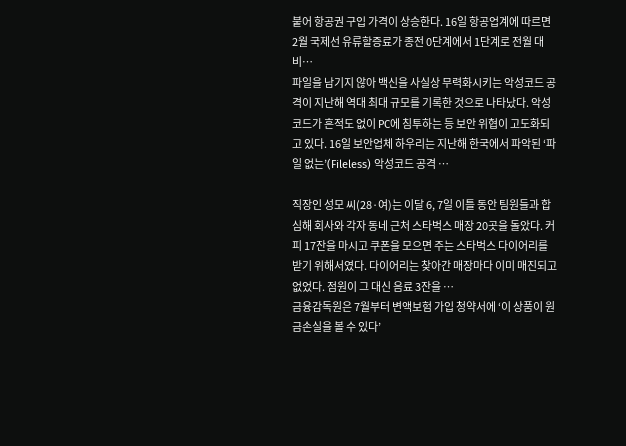붙어 항공권 구입 가격이 상승한다. 16일 항공업계에 따르면 2월 국제선 유류할증료가 종전 0단계에서 1단계로 전월 대비…
파일을 남기지 않아 백신을 사실상 무력화시키는 악성코드 공격이 지난해 역대 최대 규모를 기록한 것으로 나타났다. 악성코드가 흔적도 없이 PC에 침투하는 등 보안 위협이 고도화되고 있다. 16일 보안업체 하우리는 지난해 한국에서 파악된 ‘파일 없는’(Fileless) 악성코드 공격 …

직장인 성모 씨(28·여)는 이달 6, 7일 이틀 동안 팀원들과 합심해 회사와 각자 동네 근처 스타벅스 매장 20곳을 돌았다. 커피 17잔을 마시고 쿠폰을 모으면 주는 스타벅스 다이어리를 받기 위해서였다. 다이어리는 찾아간 매장마다 이미 매진되고 없었다. 점원이 그 대신 음료 3잔을 …
금융감독원은 7월부터 변액보험 가입 청약서에 ‘이 상품이 원금손실을 볼 수 있다’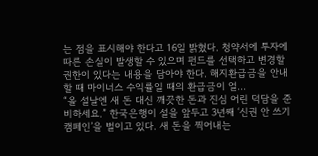는 점을 표시해야 한다고 16일 밝혔다. 청약서에 투자에 따른 손실이 발생할 수 있으며 펀드를 선택하고 변경할 권한이 있다는 내용을 담아야 한다. 해지환급금을 안내할 때 마이너스 수익률일 때의 환급금이 얼…
“올 설날엔 새 돈 대신 깨끗한 돈과 진심 어린 덕담을 준비하세요.” 한국은행이 설을 앞두고 3년째 ‘신권 안 쓰기 캠페인’을 벌이고 있다. 새 돈을 찍어내는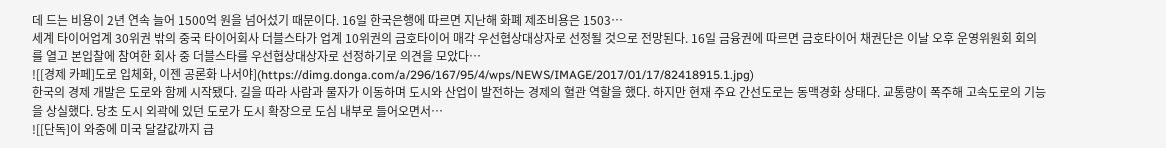데 드는 비용이 2년 연속 늘어 1500억 원을 넘어섰기 때문이다. 16일 한국은행에 따르면 지난해 화폐 제조비용은 1503…
세계 타이어업계 30위권 밖의 중국 타이어회사 더블스타가 업계 10위권의 금호타이어 매각 우선협상대상자로 선정될 것으로 전망된다. 16일 금융권에 따르면 금호타이어 채권단은 이날 오후 운영위원회 회의를 열고 본입찰에 참여한 회사 중 더블스타를 우선협상대상자로 선정하기로 의견을 모았다…
![[경제 카페]도로 입체화, 이젠 공론화 나서야](https://dimg.donga.com/a/296/167/95/4/wps/NEWS/IMAGE/2017/01/17/82418915.1.jpg)
한국의 경제 개발은 도로와 함께 시작됐다. 길을 따라 사람과 물자가 이동하며 도시와 산업이 발전하는 경제의 혈관 역할을 했다. 하지만 현재 주요 간선도로는 동맥경화 상태다. 교통량이 폭주해 고속도로의 기능을 상실했다. 당초 도시 외곽에 있던 도로가 도시 확장으로 도심 내부로 들어오면서…
![[단독]이 와중에 미국 달걀값까지 급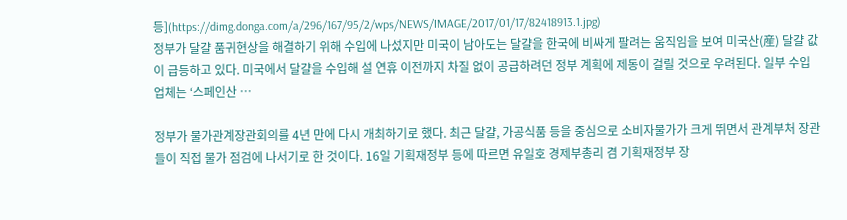등](https://dimg.donga.com/a/296/167/95/2/wps/NEWS/IMAGE/2017/01/17/82418913.1.jpg)
정부가 달걀 품귀현상을 해결하기 위해 수입에 나섰지만 미국이 남아도는 달걀을 한국에 비싸게 팔려는 움직임을 보여 미국산(産) 달걀 값이 급등하고 있다. 미국에서 달걀을 수입해 설 연휴 이전까지 차질 없이 공급하려던 정부 계획에 제동이 걸릴 것으로 우려된다. 일부 수입업체는 ‘스페인산 …

정부가 물가관계장관회의를 4년 만에 다시 개최하기로 했다. 최근 달걀, 가공식품 등을 중심으로 소비자물가가 크게 뛰면서 관계부처 장관들이 직접 물가 점검에 나서기로 한 것이다. 16일 기획재정부 등에 따르면 유일호 경제부총리 겸 기획재정부 장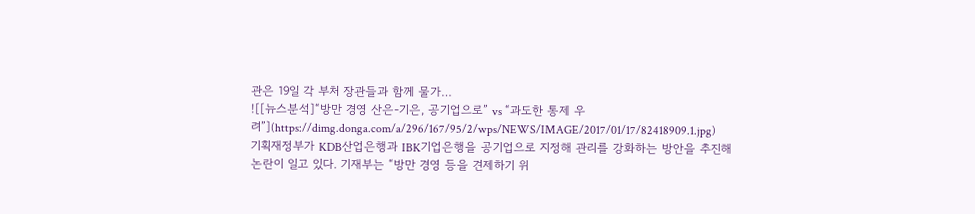관은 19일 각 부처 장관들과 함께 물가…
![[뉴스분석]“방만 경영 산은-기은, 공기업으로” vs “과도한 통제 우려”](https://dimg.donga.com/a/296/167/95/2/wps/NEWS/IMAGE/2017/01/17/82418909.1.jpg)
기획재정부가 KDB산업은행과 IBK기업은행을 공기업으로 지정해 관리를 강화하는 방안을 추진해 논란이 일고 있다. 기재부는 “방만 경영 등을 견제하기 위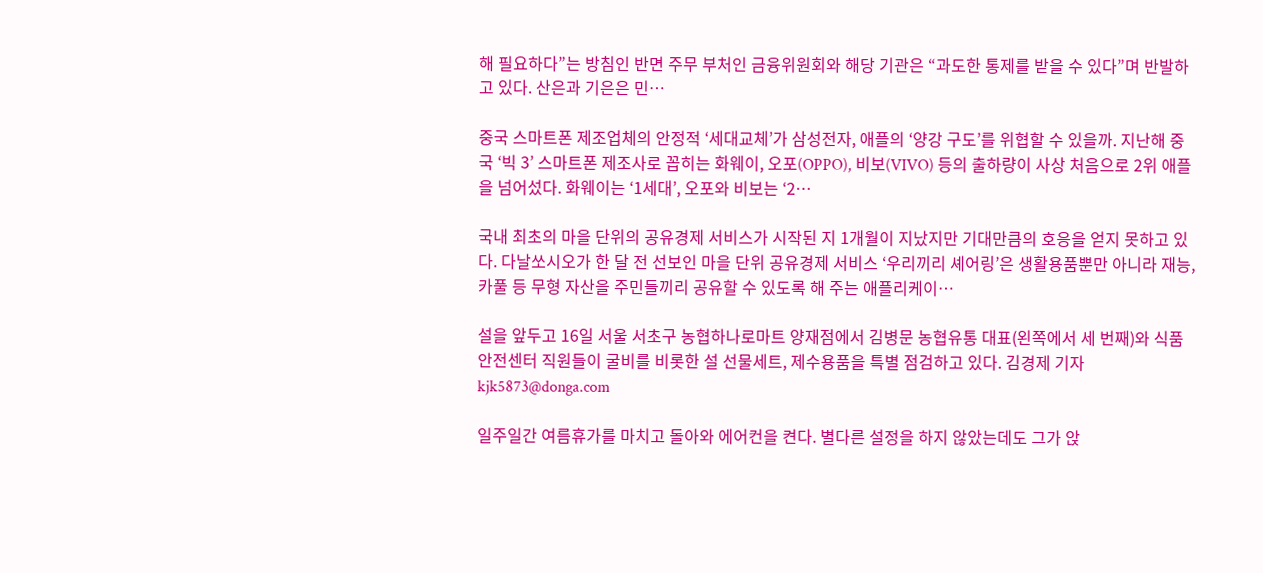해 필요하다”는 방침인 반면 주무 부처인 금융위원회와 해당 기관은 “과도한 통제를 받을 수 있다”며 반발하고 있다. 산은과 기은은 민…

중국 스마트폰 제조업체의 안정적 ‘세대교체’가 삼성전자, 애플의 ‘양강 구도’를 위협할 수 있을까. 지난해 중국 ‘빅 3’ 스마트폰 제조사로 꼽히는 화웨이, 오포(OPPO), 비보(VIVO) 등의 출하량이 사상 처음으로 2위 애플을 넘어섰다. 화웨이는 ‘1세대’, 오포와 비보는 ‘2…

국내 최초의 마을 단위의 공유경제 서비스가 시작된 지 1개월이 지났지만 기대만큼의 호응을 얻지 못하고 있다. 다날쏘시오가 한 달 전 선보인 마을 단위 공유경제 서비스 ‘우리끼리 셰어링’은 생활용품뿐만 아니라 재능, 카풀 등 무형 자산을 주민들끼리 공유할 수 있도록 해 주는 애플리케이…

설을 앞두고 16일 서울 서초구 농협하나로마트 양재점에서 김병문 농협유통 대표(왼쪽에서 세 번째)와 식품안전센터 직원들이 굴비를 비롯한 설 선물세트, 제수용품을 특별 점검하고 있다. 김경제 기자 kjk5873@donga.com

일주일간 여름휴가를 마치고 돌아와 에어컨을 켠다. 별다른 설정을 하지 않았는데도 그가 앉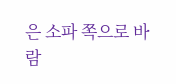은 소파 쪽으로 바람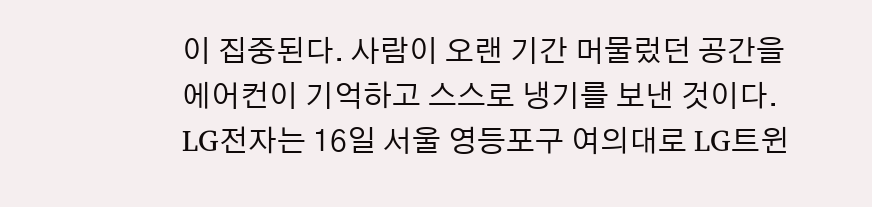이 집중된다. 사람이 오랜 기간 머물렀던 공간을 에어컨이 기억하고 스스로 냉기를 보낸 것이다. LG전자는 16일 서울 영등포구 여의대로 LG트윈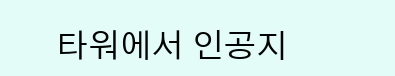타워에서 인공지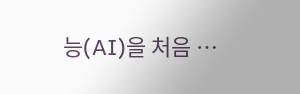능(AI)을 처음 …